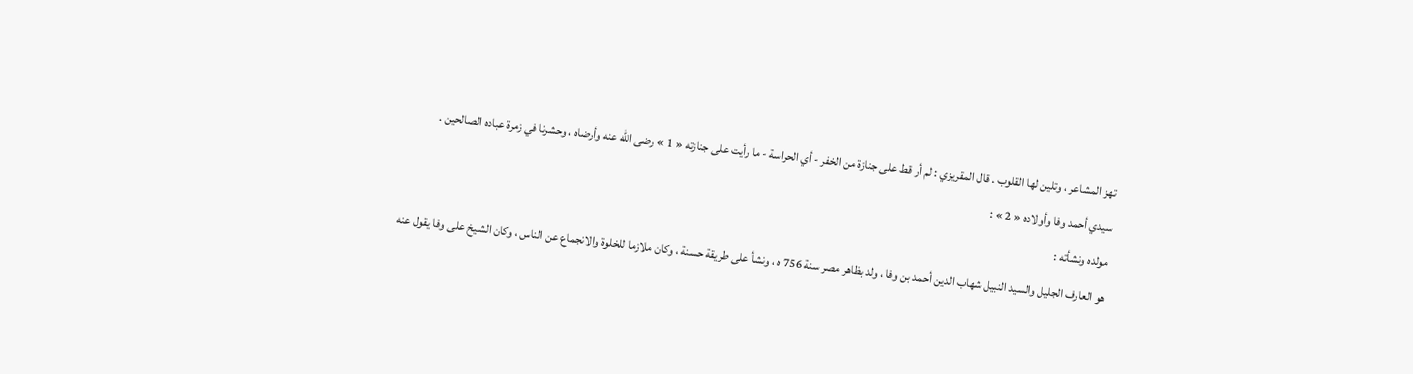تهز المشاعر ، وتلين لها القلوب . قال المقريزي : لم أر قط على جنازة من الخفر - أي الحراسة - ما رأيت على جنازته « 1 » رضى اللّه عنه وأرضاه ، وحشرنا في زمرة عباده الصالحين .
سيدي أحمد وفا وأولاده « 2 » :
مولده ونشأته :
هو العارف الجليل والسيد النبيل شهاب الدين أحمد بن وفا ، ولد بظاهر مصر سنة 756 ه ، ونشأ على طريقة حسنة ، وكان ملازما للخلوة والانجماع عن الناس ، وكان الشيخ على وفا يقول عنه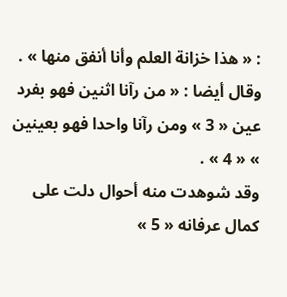: « هذا خزانة العلم وأنا أنفق منها » .
وقال أيضا : « من رآنا اثنين فهو بفرد عين « 3 » ومن رآنا واحدا فهو بعينين » « 4 » .
وقد شوهدت منه أحوال دلت على كمال عرفانه « 5 »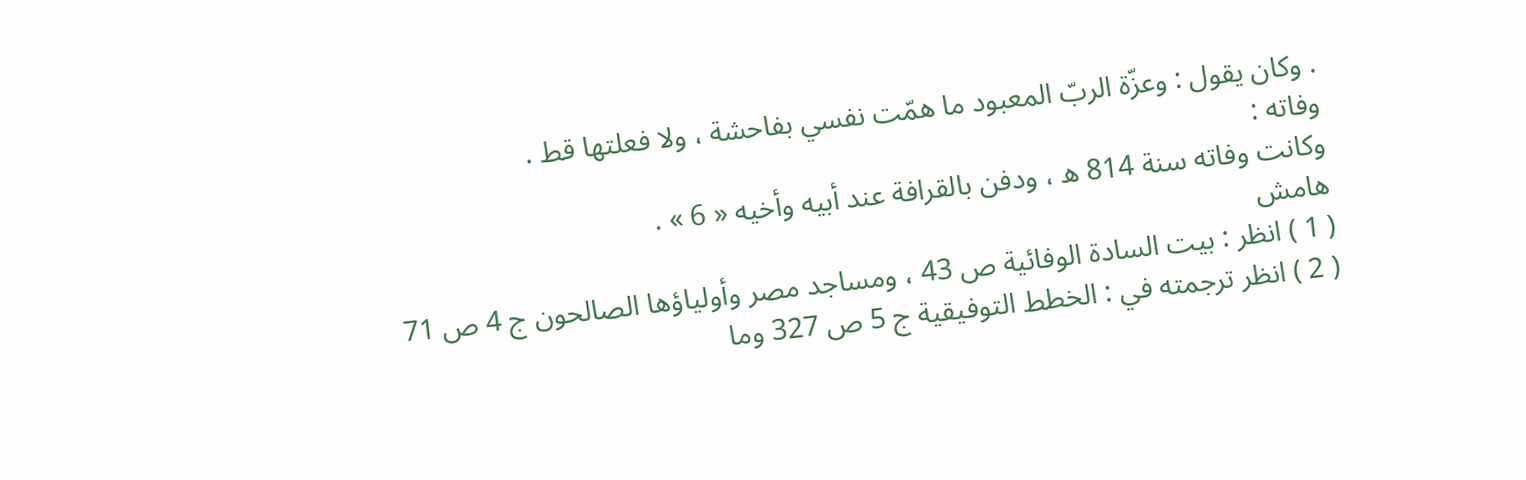. وكان يقول : وعزّة الربّ المعبود ما همّت نفسي بفاحشة ، ولا فعلتها قط .
وفاته :
وكانت وفاته سنة 814 ه ، ودفن بالقرافة عند أبيه وأخيه « 6 » .
هامش
( 1 ) انظر : بيت السادة الوفائية ص 43 ، ومساجد مصر وأولياؤها الصالحون ج 4 ص 71
( 2 ) انظر ترجمته في : الخطط التوفيقية ج 5 ص 327 وما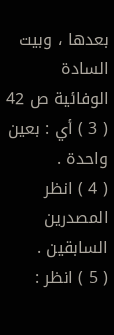بعدها ، وبيت السادة الوفائية ص 42
( 3 ) أي : بعين واحدة .
( 4 ) انظر المصدرين السابقين .
( 5 ) انظر :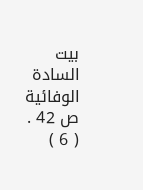بيت السادة الوفائية ص 42 .
( 6 )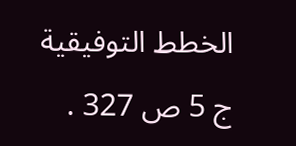الخطط التوفيقية ج 5 ص 327 .